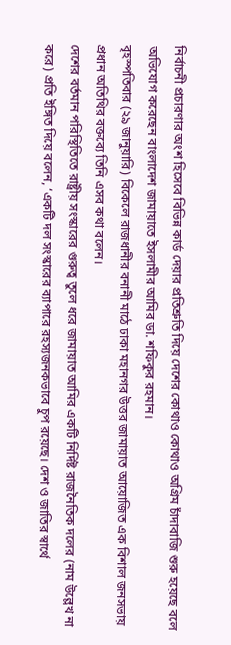নির্বাচনী প্রচারণার অংশ হিসেবে বিভিন্ন কার্ড দেয়ার প্রতিশ্রুতি দিয়ে দেশের কোথাও কোথাও অগ্রিম চাঁদাবাজি শুরু হয়েছে বলে অভিযোগ করেছেন বাংলাদেশ জামায়াতে ইসলামীর আমির ডা. শফিকুর রহমান।
বৃহস্পতিবার (২৯ জানুয়ারি) বিকেলে রাজধানীর বনানী মাঠে ঢাকা মহানগর উত্তর জামায়াত আয়োজিত এক বিশাল জনসভায় প্রধান অতিথির বক্তব্যে তিনি এসব কথা বলেন।
দেশের বর্তমান পরিস্থিতিতে রাষ্ট্রীয় সংস্কারের গুরুত্ব তুলে ধরে জামায়াত আমির একটি নির্দিষ্ট রাজনৈতিক দলের (নাম উল্লেখ না করে) প্রতি ইঙ্গিত দিয়ে বলেন, ‘একটি দল সংস্কারের ব্যাপারে রহস্যজনকভাবে চুপ রয়েছে। দেশ ও জাতির স্বার্থে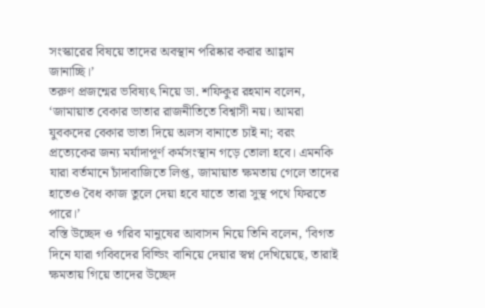সংস্কারের বিষয়ে তাদের অবস্থান পরিষ্কার করার আহ্বান জানাচ্ছি।’
তরুণ প্রজন্মের ভবিষ্যৎ নিয়ে ডা. শফিকুর রহমান বলেন, ‘জামায়াত বেকার ভাতার রাজনীতিতে বিশ্বাসী নয়। আমরা যুবকদের বেকার ভাতা দিয়ে অলস বানাতে চাই না; বরং প্রত্যেকের জন্য মর্যাদাপূর্ণ কর্মসংস্থান গড়ে তোলা হবে। এমনকি যারা বর্তমানে চাঁদাবাজিতে লিপ্ত, জামায়াত ক্ষমতায় গেলে তাদের হাতেও বৈধ কাজ তুলে দেয়া হবে যাতে তারা সুস্থ পথে ফিরতে পারে।’
বস্তি উচ্ছেদ ও গরিব মানুষের আবাসন নিয়ে তিনি বলেন, ‘বিগত দিনে যারা গবিবদের বিল্ডিং বানিয়ে দেয়ার স্বপ্ন দেখিয়েছে, তারাই ক্ষমতায় গিয়ে তাদের উচ্ছেদ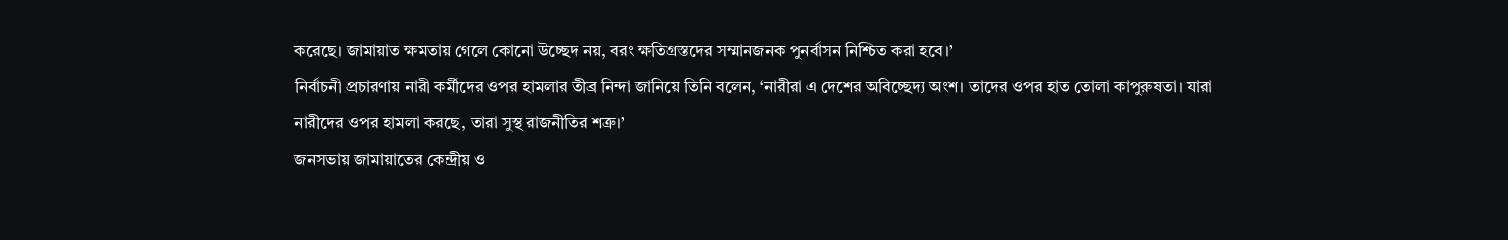করেছে। জামায়াত ক্ষমতায় গেলে কোনো উচ্ছেদ নয়, বরং ক্ষতিগ্রস্তদের সম্মানজনক পুনর্বাসন নিশ্চিত করা হবে।’
নির্বাচনী প্রচারণায় নারী কর্মীদের ওপর হামলার তীব্র নিন্দা জানিয়ে তিনি বলেন, ‘নারীরা এ দেশের অবিচ্ছেদ্য অংশ। তাদের ওপর হাত তোলা কাপুরুষতা। যারা নারীদের ওপর হামলা করছে, তারা সুস্থ রাজনীতির শত্রু।’
জনসভায় জামায়াতের কেন্দ্রীয় ও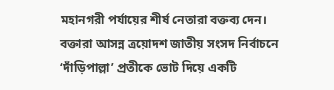মহানগরী পর্যায়ের শীর্ষ নেতারা বক্তব্য দেন। বক্তারা আসন্ন ত্রয়োদশ জাতীয় সংসদ নির্বাচনে ‘দাঁড়িপাল্লা’ প্রতীকে ভোট দিয়ে একটি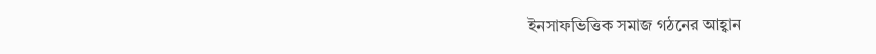ইনসাফভিত্তিক সমাজ গঠনের আহ্বান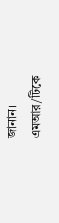জানান।
এমআর/টিকে